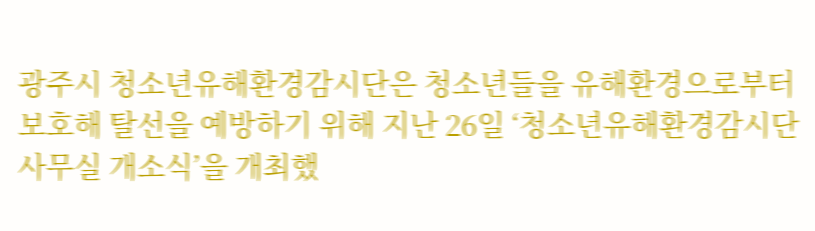광주시 청소년유해환경감시단은 청소년들을 유해환경으로부터 보호해 탈선을 예방하기 위해 지난 26일 ‘청소년유해환경감시단 사무실 개소식’을 개최했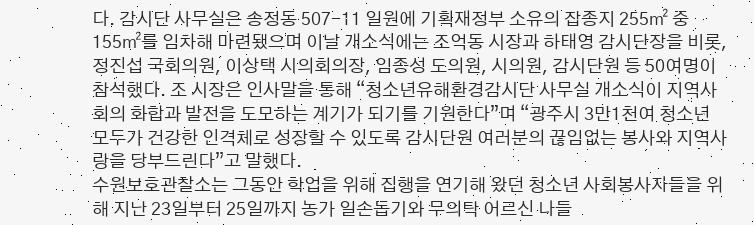다. 감시단 사무실은 송정동 507-11 일원에 기획재정부 소유의 잡종지 255㎡ 중 155㎡를 임차해 마련됐으며 이날 개소식에는 조억동 시장과 하태영 감시단장을 비롯, 정진섭 국회의원, 이상택 시의회의장, 임종성 도의원, 시의원, 감시단원 등 50여명이 참석했다. 조 시장은 인사말을 통해 “청소년유해환경감시단 사무실 개소식이 지역사회의 화합과 발전을 도모하는 계기가 되기를 기원한다”며 “광주시 3만1천여 청소년 모두가 건강한 인격체로 성장할 수 있도록 감시단원 여러분의 끊임없는 봉사와 지역사랑을 당부드린다”고 말했다.
수원보호관찰소는 그동안 학업을 위해 집행을 연기해 왔던 청소년 사회봉사자들을 위해 지난 23일부터 25일까지 농가 일손돕기와 무의탁 어르신 나들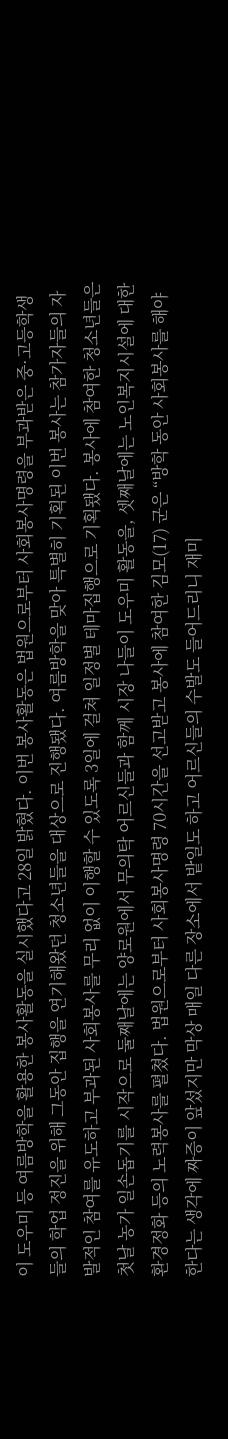이 도우미 등 여름방학을 활용한 봉사활동을 실시했다고 28일 밝혔다. 이번 봉사활동은 법원으로부터 사회봉사명령을 부과받은 중·고등학생들의 학업 정진을 위해 그동안 집행을 연기해왔던 청소년들을 대상으로 진행됐다. 여름방학을 맞아 특별히 기획된 이번 봉사는 참가자들의 자발적인 참여를 유도하고 부과된 사회봉사를 무리 없이 이행할 수 있도록 3일에 걸쳐 일정별 테마집행으로 기획됐다. 봉사에 참여한 청소년들은 첫날 농가 일손돕기를 시작으로 둘째날에는 양로원에서 무의탁 어르신들과 함께 시장 나들이 도우미 활동을, 셋째날에는 노인복지시설에 대한 환경정화 등의 노력봉사를 펼쳤다. 법원으로부터 사회봉사명령 70시간을 선고받고 봉사에 참여한 김모(17) 군은 “방학 동안 사회봉사를 해야한다는 생각에 짜증이 앞섰지만 막상 매일 다른 장소에서 밭일도 하고 어르신들의 수발도 들어드리니 재미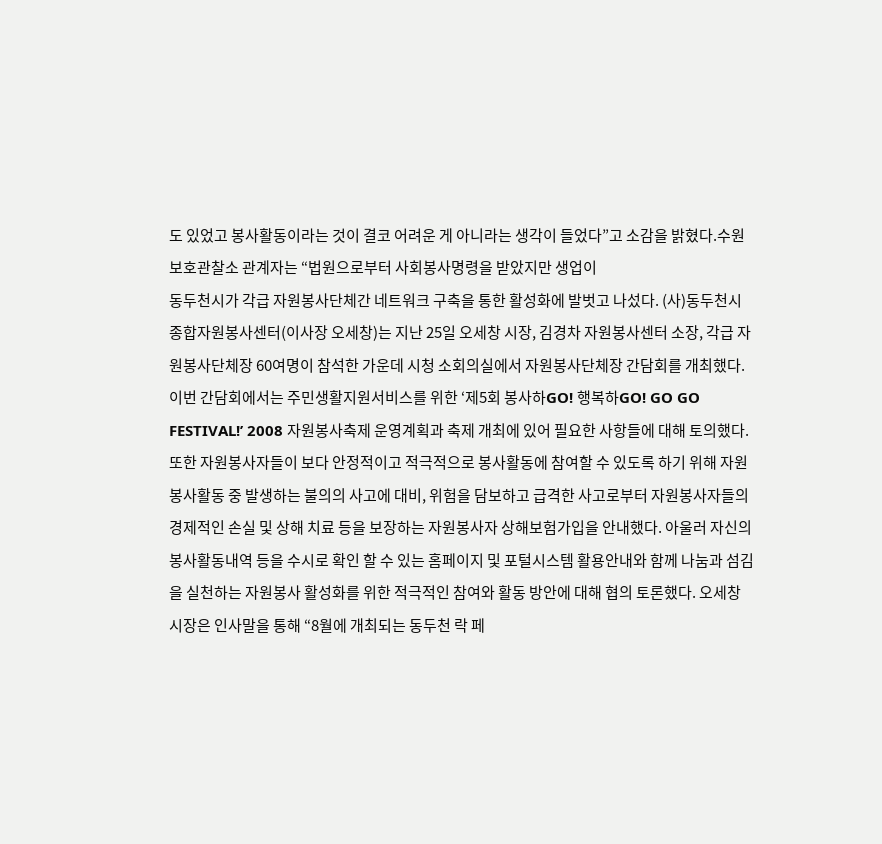도 있었고 봉사활동이라는 것이 결코 어려운 게 아니라는 생각이 들었다”고 소감을 밝혔다.수원보호관찰소 관계자는 “법원으로부터 사회봉사명령을 받았지만 생업이
동두천시가 각급 자원봉사단체간 네트워크 구축을 통한 활성화에 발벗고 나섰다. (사)동두천시종합자원봉사센터(이사장 오세창)는 지난 25일 오세창 시장, 김경차 자원봉사센터 소장, 각급 자원봉사단체장 60여명이 참석한 가운데 시청 소회의실에서 자원봉사단체장 간담회를 개최했다. 이번 간담회에서는 주민생활지원서비스를 위한 ‘제5회 봉사하GO! 행복하GO! GO GO FESTIVAL!’ 2008 자원봉사축제 운영계획과 축제 개최에 있어 필요한 사항들에 대해 토의했다. 또한 자원봉사자들이 보다 안정적이고 적극적으로 봉사활동에 참여할 수 있도록 하기 위해 자원봉사활동 중 발생하는 불의의 사고에 대비, 위험을 담보하고 급격한 사고로부터 자원봉사자들의 경제적인 손실 및 상해 치료 등을 보장하는 자원봉사자 상해보험가입을 안내했다. 아울러 자신의 봉사활동내역 등을 수시로 확인 할 수 있는 홈페이지 및 포털시스템 활용안내와 함께 나눔과 섬김을 실천하는 자원봉사 활성화를 위한 적극적인 참여와 활동 방안에 대해 협의 토론했다. 오세창 시장은 인사말을 통해 “8월에 개최되는 동두천 락 페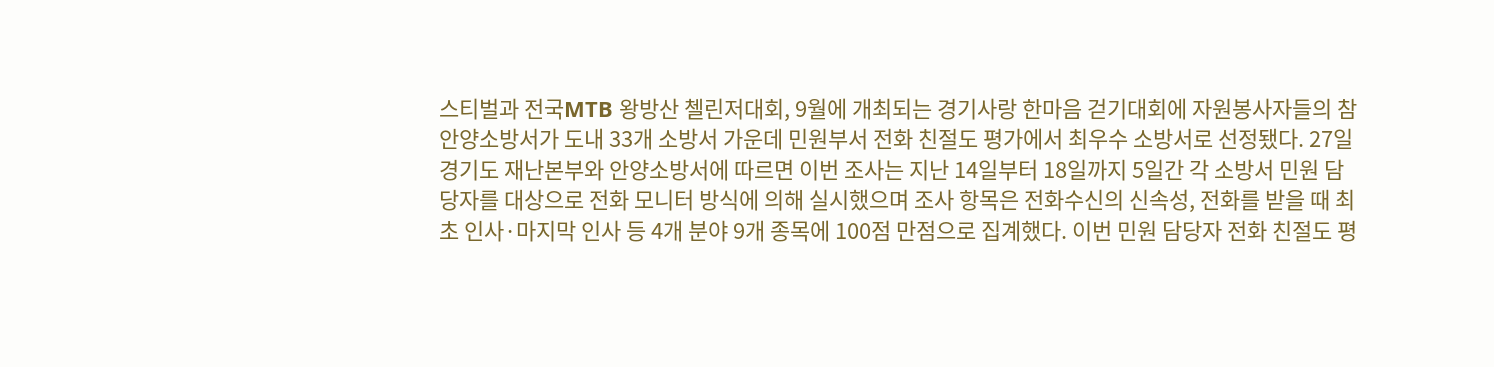스티벌과 전국MTB 왕방산 첼린저대회, 9월에 개최되는 경기사랑 한마음 걷기대회에 자원봉사자들의 참
안양소방서가 도내 33개 소방서 가운데 민원부서 전화 친절도 평가에서 최우수 소방서로 선정됐다. 27일 경기도 재난본부와 안양소방서에 따르면 이번 조사는 지난 14일부터 18일까지 5일간 각 소방서 민원 담당자를 대상으로 전화 모니터 방식에 의해 실시했으며 조사 항목은 전화수신의 신속성, 전화를 받을 때 최초 인사·마지막 인사 등 4개 분야 9개 종목에 100점 만점으로 집계했다. 이번 민원 담당자 전화 친절도 평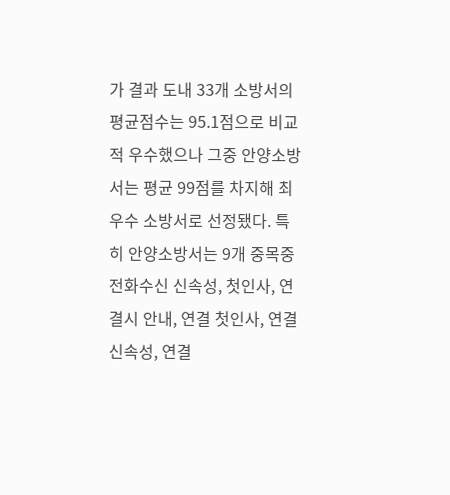가 결과 도내 33개 소방서의 평균점수는 95.1점으로 비교적 우수했으나 그중 안양소방서는 평균 99점를 차지해 최우수 소방서로 선정됐다. 특히 안양소방서는 9개 중목중 전화수신 신속성, 첫인사, 연결시 안내, 연결 첫인사, 연결 신속성, 연결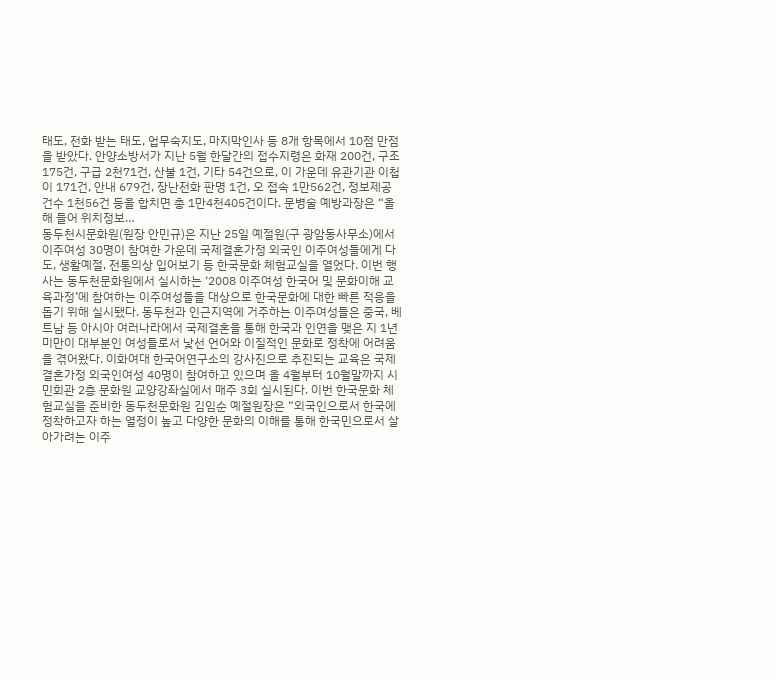태도, 전화 받는 태도, 업무숙지도, 마지막인사 등 8개 항목에서 10점 만점을 받았다. 안양소방서가 지난 5월 한달간의 접수지령은 화재 200건, 구조 175건, 구급 2천71건, 산불 1건, 기타 54건으로, 이 가운데 유관기관 이첩이 171건, 안내 679건, 장난전화 판명 1건, 오 접속 1만562건, 정보제공 건수 1천56건 등을 합치면 총 1만4천405건이다. 문병술 예방과장은 “올해 들어 위치정보…
동두천시문화원(원장 안민규)은 지난 25일 예절원(구 광암동사무소)에서 이주여성 30명이 참여한 가운데 국제결혼가정 외국인 이주여성들에게 다도, 생활예절, 전통의상 입어보기 등 한국문화 체험교실을 열었다. 이번 행사는 동두천문화원에서 실시하는 ‘2008 이주여성 한국어 및 문화이해 교육과정’에 참여하는 이주여성들을 대상으로 한국문화에 대한 빠른 적응을 돕기 위해 실시됐다. 동두천과 인근지역에 거주하는 이주여성들은 중국, 베트남 등 아시아 여러나라에서 국제결혼을 통해 한국과 인연을 맺은 지 1년 미만이 대부분인 여성들로서 낯선 언어와 이질적인 문화로 정착에 어려움을 겪어왔다. 이화여대 한국어연구소의 강사진으로 추진되는 교육은 국제결혼가정 외국인여성 40명이 참여하고 있으며 올 4월부터 10월말까지 시민회관 2층 문화원 교양강좌실에서 매주 3회 실시된다. 이번 한국문화 체험교실을 준비한 동두천문화원 김임순 예절원장은 “외국인으로서 한국에 정착하고자 하는 열정이 높고 다양한 문화의 이해를 통해 한국민으로서 살아가려는 이주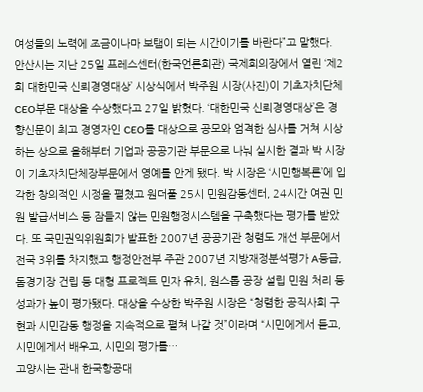여성들의 노력에 조금이나마 보탬이 되는 시간이기를 바란다”고 말했다.
안산시는 지난 25일 프레스센터(한국언론회관) 국제회의장에서 열린 ‘제2회 대한민국 신뢰경영대상’ 시상식에서 박주원 시장(사진)이 기초자치단체 CEO부문 대상을 수상했다고 27일 밝혔다. ‘대한민국 신뢰경영대상’은 경향신문이 최고 경영자인 CEO를 대상으로 공모와 엄격한 심사를 거쳐 시상하는 상으로 올해부터 기업과 공공기관 부문으로 나눠 실시한 결과 박 시장이 기초자치단체장부문에서 영예를 안게 됐다. 박 시장은 ‘시민행복론’에 입각한 창의적인 시정을 펼쳤고 원더풀 25시 민원감동센터, 24시간 여권 민원 발급서비스 등 잠들지 않는 민원행정시스템을 구축했다는 평가를 받았다. 또 국민권익위원회가 발표한 2007년 공공기관 청렴도 개선 부문에서 전국 3위를 차지했고 행정안전부 주관 2007년 지방재정분석평가 A등급, 돔경기장 건립 등 대형 프로젝트 민자 유치, 원스톱 공장 설립 민원 처리 등 성과가 높이 평가됐다. 대상을 수상한 박주원 시장은 “청렴한 공직사회 구현과 시민감동 행정을 지속적으로 펼쳐 나갈 것”이라며 “시민에게서 듣고, 시민에게서 배우고, 시민의 평가를…
고양시는 관내 한국항공대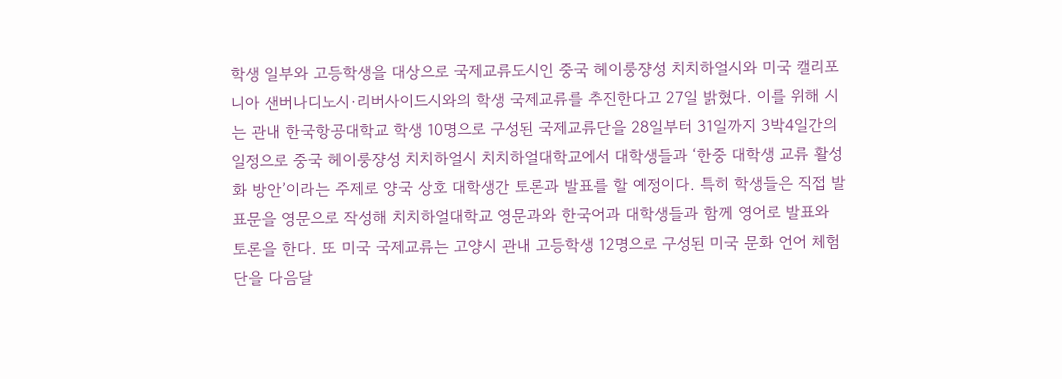학생 일부와 고등학생을 대상으로 국제교류도시인 중국 헤이룽쟝성 치치하얼시와 미국 캘리포니아 샌버나디노시·리버사이드시와의 학생 국제교류를 추진한다고 27일 밝혔다. 이를 위해 시는 관내 한국항공대학교 학생 10명으로 구성된 국제교류단을 28일부터 31일까지 3박4일간의 일정으로 중국 헤이룽쟝성 치치하얼시 치치하얼대학교에서 대학생들과 ‘한중 대학생 교류 활성화 방안’이라는 주제로 양국 상호 대학생간 토론과 발표를 할 예정이다. 특히 학생들은 직접 발표문을 영문으로 작성해 치치하얼대학교 영문과와 한국어과 대학생들과 함께 영어로 발표와 토론을 한다. 또 미국 국제교류는 고양시 관내 고등학생 12명으로 구성된 미국 문화 언어 체험단을 다음달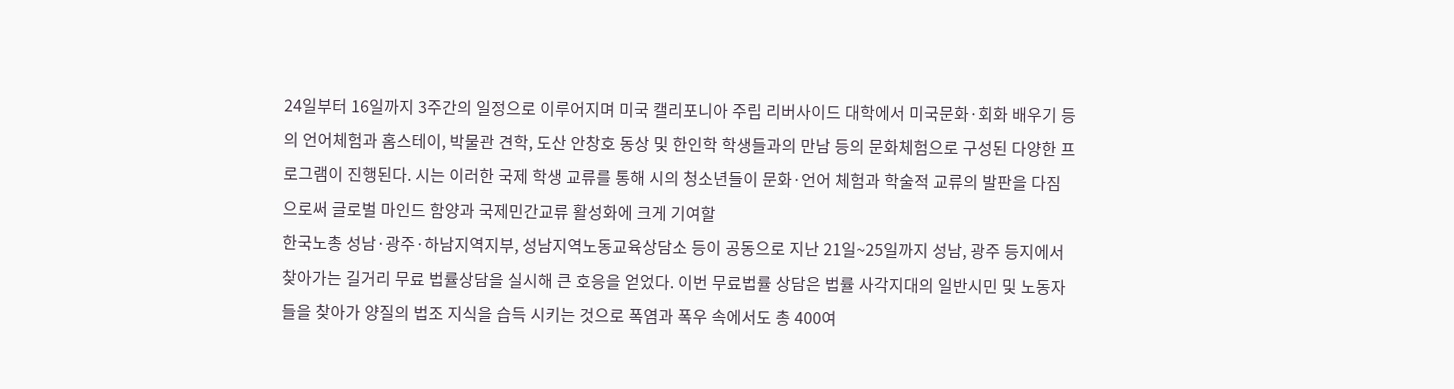24일부터 16일까지 3주간의 일정으로 이루어지며 미국 캘리포니아 주립 리버사이드 대학에서 미국문화·회화 배우기 등의 언어체험과 홈스테이, 박물관 견학, 도산 안창호 동상 및 한인학 학생들과의 만남 등의 문화체험으로 구성된 다양한 프로그램이 진행된다. 시는 이러한 국제 학생 교류를 통해 시의 청소년들이 문화·언어 체험과 학술적 교류의 발판을 다짐으로써 글로벌 마인드 함양과 국제민간교류 활성화에 크게 기여할
한국노총 성남·광주·하남지역지부, 성남지역노동교육상담소 등이 공동으로 지난 21일~25일까지 성남, 광주 등지에서 찾아가는 길거리 무료 법률상담을 실시해 큰 호응을 얻었다. 이번 무료법률 상담은 법률 사각지대의 일반시민 및 노동자들을 찾아가 양질의 법조 지식을 습득 시키는 것으로 폭염과 폭우 속에서도 총 400여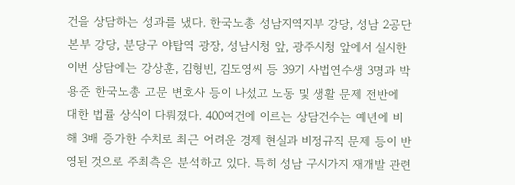건을 상담하는 성과를 냈다. 한국노총 성남지역지부 강당, 성남 2공단본부 강당, 분당구 야탑역 광장, 성남시청 앞, 광주시청 앞에서 실시한 이번 상담에는 강상훈, 김형빈, 김도영씨 등 39기 사법연수생 3명과 박용준 한국노총 고문 변호사 등이 나섰고 노동 및 생활 문제 전반에 대한 법률 상식이 다뤄졌다. 400여건에 이르는 상담건수는 예년에 비해 3배 증가한 수치로 최근 어려운 경제 현실과 비정규직 문제 등이 반영된 것으로 주최측은 분석하고 있다. 특히 성남 구시가지 재개발 관련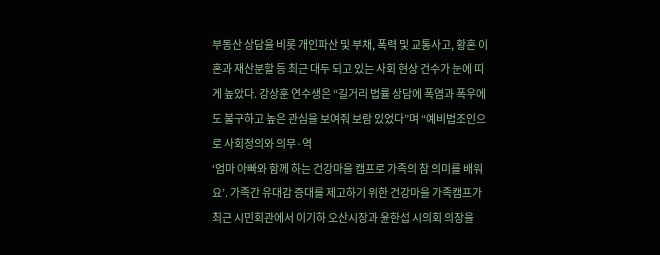부동산 상담을 비롯 개인파산 및 부채, 폭력 및 교통사고, 황혼 이혼과 재산분할 등 최근 대두 되고 있는 사회 현상 건수가 눈에 띠게 높았다. 강상훈 연수생은 “길거리 법률 상담에 폭염과 폭우에도 불구하고 높은 관심을 보여줘 보람 있었다”며 “예비법조인으로 사회정의와 의무·역
‘엄마 아빠와 함께 하는 건강마을 캠프로 가족의 참 의미를 배워요’. 가족간 유대감 증대를 제고하기 위한 건강마을 가족캠프가 최근 시민회관에서 이기하 오산시장과 윤한섭 시의회 의장을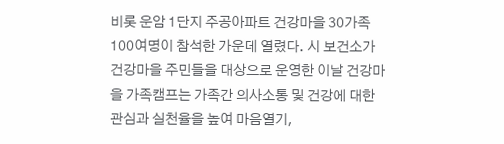비롯 운암 1단지 주공아파트 건강마을 30가족 100여명이 참석한 가운데 열렸다. 시 보건소가 건강마을 주민들을 대상으로 운영한 이날 건강마을 가족캠프는 가족간 의사소통 및 건강에 대한 관심과 실천율을 높여 마음열기,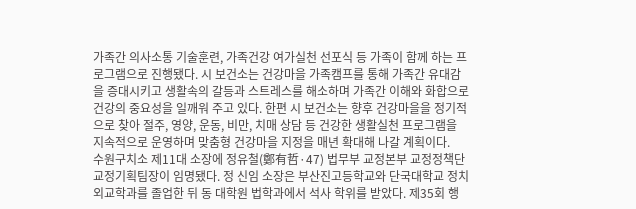가족간 의사소통 기술훈련, 가족건강 여가실천 선포식 등 가족이 함께 하는 프로그램으로 진행됐다. 시 보건소는 건강마을 가족캠프를 통해 가족간 유대감을 증대시키고 생활속의 갈등과 스트레스를 해소하며 가족간 이해와 화합으로 건강의 중요성을 일깨워 주고 있다. 한편 시 보건소는 향후 건강마을을 정기적으로 찾아 절주, 영양, 운동, 비만, 치매 상담 등 건강한 생활실천 프로그램을 지속적으로 운영하며 맞춤형 건강마을 지정을 매년 확대해 나갈 계획이다.
수원구치소 제11대 소장에 정유철(鄭有哲·47) 법무부 교정본부 교정정책단 교정기획팀장이 임명됐다. 정 신임 소장은 부산진고등학교와 단국대학교 정치외교학과를 졸업한 뒤 동 대학원 법학과에서 석사 학위를 받았다. 제35회 행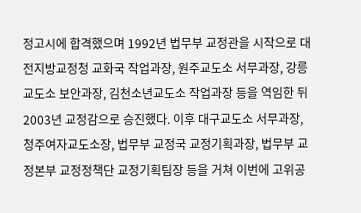정고시에 합격했으며 1992년 법무부 교정관을 시작으로 대전지방교정청 교화국 작업과장, 원주교도소 서무과장, 강릉교도소 보안과장, 김천소년교도소 작업과장 등을 역임한 뒤 2003년 교정감으로 승진했다. 이후 대구교도소 서무과장, 청주여자교도소장, 법무부 교정국 교정기획과장, 법무부 교정본부 교정정책단 교정기획팀장 등을 거쳐 이번에 고위공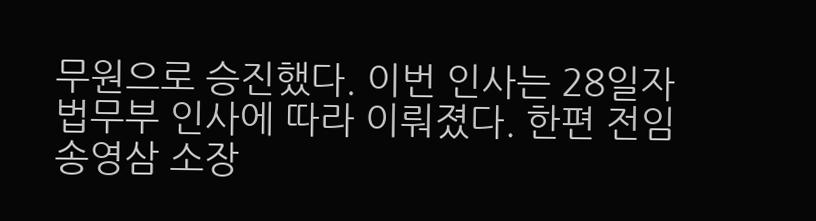무원으로 승진했다. 이번 인사는 28일자 법무부 인사에 따라 이뤄졌다. 한편 전임 송영삼 소장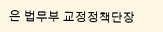은 법무부 교정정책단장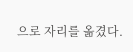으로 자리를 옮겼다.